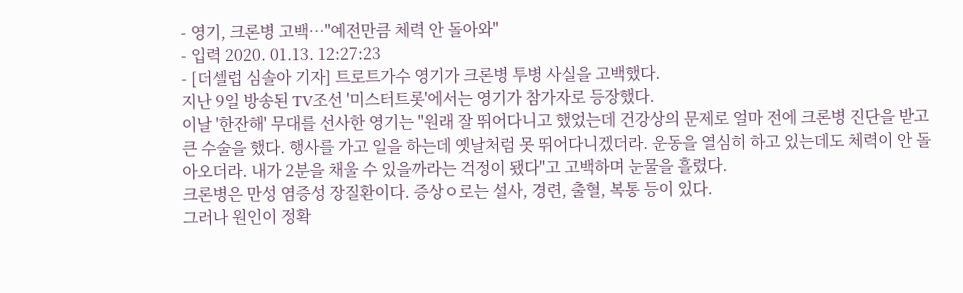- 영기, 크론병 고백…"예전만큼 체력 안 돌아와"
- 입력 2020. 01.13. 12:27:23
- [더셀럽 심솔아 기자] 트로트가수 영기가 크론병 투병 사실을 고백했다.
지난 9일 방송된 TV조선 '미스터트롯'에서는 영기가 참가자로 등장했다.
이날 '한잔해' 무대를 선사한 영기는 "원래 잘 뛰어다니고 했었는데 건강상의 문제로 얼마 전에 크론병 진단을 받고 큰 수술을 했다. 행사를 가고 일을 하는데 옛날처럼 못 뛰어다니겠더라. 운동을 열심히 하고 있는데도 체력이 안 돌아오더라. 내가 2분을 채울 수 있을까라는 걱정이 됐다"고 고백하며 눈물을 흘렸다.
크론병은 만성 염증성 장질환이다. 증상ㅇ로는 설사, 경련, 출혈, 복통 등이 있다.
그러나 원인이 정확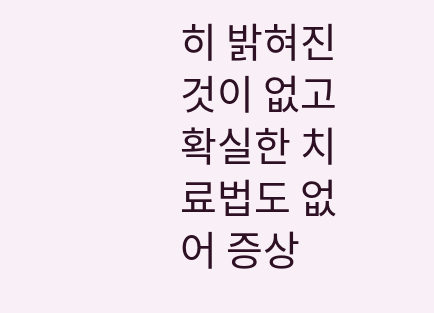히 밝혀진 것이 없고 확실한 치료법도 없어 증상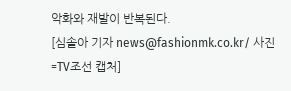악화와 재발이 반복된다.
[심솔아 기자 news@fashionmk.co.kr/ 사진=TV조선 캡처]